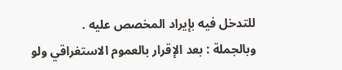للتدخل فيه بإيراد المخصص عليه .
وبالجملة : بعد الإقرار بالعموم الاستغراقي ولو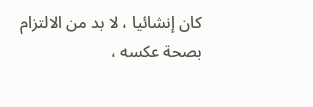كان إنشائيا ، لا بد من الالتزام
بصحة عكسه ،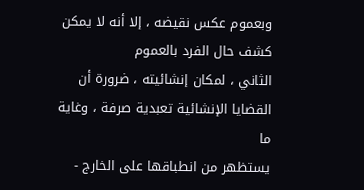وبعموم عكس نقيضه ، إلا أنه لا يمكن كشف حال الفرد بالعموم
الثاني ، لمكان إنشائيته ، ضرورة أن القضايا الإنشائية تعبدية صرفة ، وغاية ما
يستظهر من انطباقها على الخارج -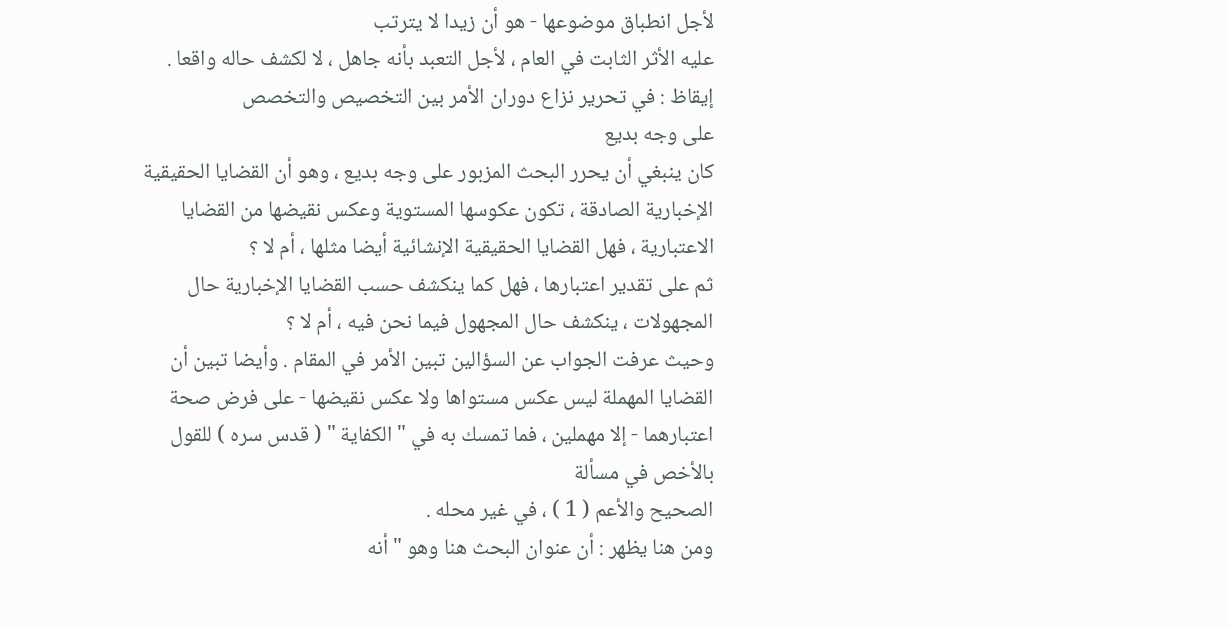لأجل انطباق موضوعها - هو أن زيدا لا يترتب
عليه الأثر الثابت في العام ، لأجل التعبد بأنه جاهل ، لا لكشف حاله واقعا .
إيقاظ : في تحرير نزاع دوران الأمر بين التخصيص والتخصص
على وجه بديع
كان ينبغي أن يحرر البحث المزبور على وجه بديع ، وهو أن القضايا الحقيقية
الإخبارية الصادقة ، تكون عكوسها المستوية وعكس نقيضها من القضايا
الاعتبارية ، فهل القضايا الحقيقية الإنشائية أيضا مثلها ، أم لا ؟
ثم على تقدير اعتبارها ، فهل كما ينكشف حسب القضايا الإخبارية حال
المجهولات ، ينكشف حال المجهول فيما نحن فيه ، أم لا ؟
وحيث عرفت الجواب عن السؤالين تبين الأمر في المقام . وأيضا تبين أن
القضايا المهملة ليس عكس مستواها ولا عكس نقيضها - على فرض صحة
اعتبارهما - إلا مهملين ، فما تمسك به في " الكفاية " ( قدس سره ) للقول بالأخص في مسألة
الصحيح والأعم ( 1 ) ، في غير محله .
ومن هنا يظهر : أن عنوان البحث هنا وهو " أنه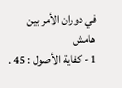في دوران الأمر بين
هامش
1 - كفاية الأصول : 45 .